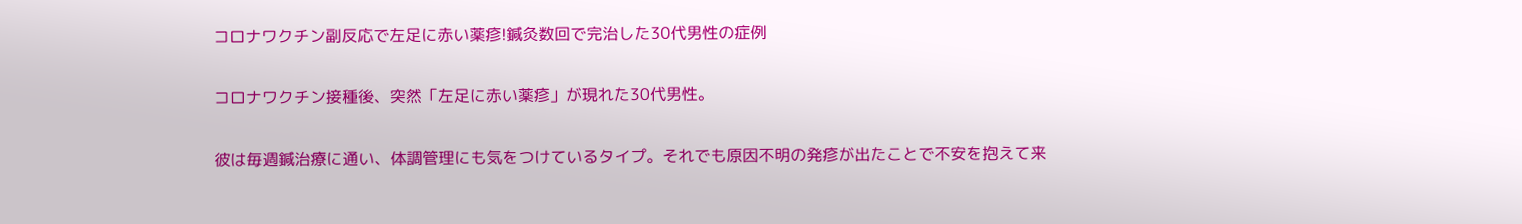コロナワクチン副反応で左足に赤い薬疹!鍼灸数回で完治した30代男性の症例

コロナワクチン接種後、突然「左足に赤い薬疹」が現れた30代男性。

彼は毎週鍼治療に通い、体調管理にも気をつけているタイプ。それでも原因不明の発疹が出たことで不安を抱えて来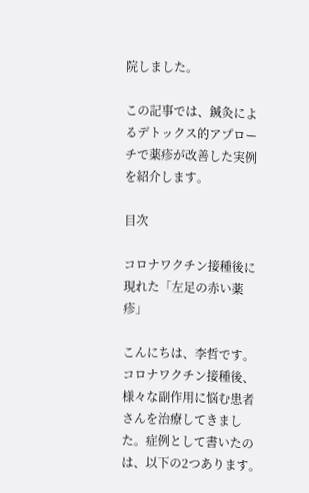院しました。

この記事では、鍼灸によるデトックス的アプローチで薬疹が改善した実例を紹介します。

目次

コロナワクチン接種後に現れた「左足の赤い薬疹」

こんにちは、李哲です。
コロナワクチン接種後、様々な副作用に悩む患者さんを治療してきました。症例として書いたのは、以下の2つあります。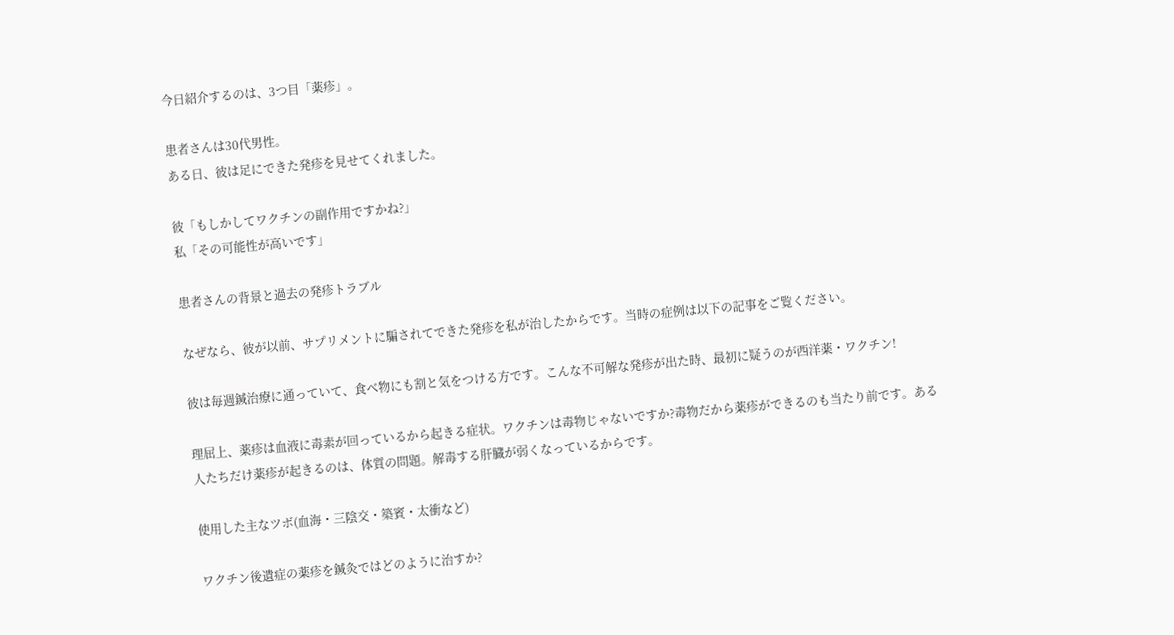今日紹介するのは、3つ目「薬疹」。

患者さんは30代男性。
ある日、彼は足にできた発疹を見せてくれました。

彼「もしかしてワクチンの副作用ですかね?」
私「その可能性が高いです」

患者さんの背景と過去の発疹トラブル

なぜなら、彼が以前、サプリメントに騙されてできた発疹を私が治したからです。当時の症例は以下の記事をご覧ください。

彼は毎週鍼治療に通っていて、食べ物にも割と気をつける方です。こんな不可解な発疹が出た時、最初に疑うのが西洋薬・ワクチン!

理屈上、薬疹は血液に毒素が回っているから起きる症状。ワクチンは毒物じゃないですか?毒物だから薬疹ができるのも当たり前です。ある人たちだけ薬疹が起きるのは、体質の問題。解毒する肝臓が弱くなっているからです。

使用した主なツボ(血海・三陰交・築賓・太衝など)

ワクチン後遺症の薬疹を鍼灸ではどのように治すか?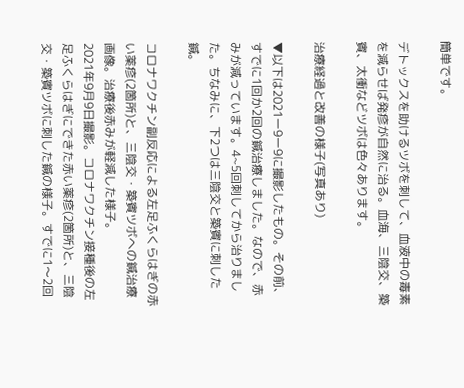簡単です。

デトックスを助けるツボを刺して、血液中の毒素を減らせば発疹が自然に治る。血海、三陰交、築賓、太衝などツボは色々あります。

治療経過と改善の様子(写真あり)

▼以下は2021ー9ー9に撮影したもの。その前、すでに1回か2回の鍼治療しました。なので、赤みが減っています。4~5回刺してから治りました。ちなみに、下2つは三陰交と築賓に刺した鍼。

コロナワクチン副反応による左足ふくらはぎの赤い薬疹(2箇所)と、三陰交・築賓ツボへの鍼治療画像。治療後赤みが軽減した様子。
2021年9月9日撮影。コロナワクチン接種後の左足ふくらはぎにできた赤い薬疹(2箇所)と、三陰交・築賓ツボに刺した鍼の様子。すでに1〜2回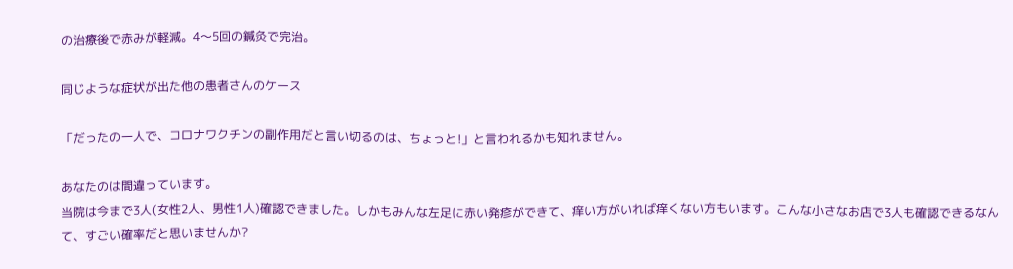の治療後で赤みが軽減。4〜5回の鍼灸で完治。

同じような症状が出た他の患者さんのケース

「だったの一人で、コロナワクチンの副作用だと言い切るのは、ちょっと!」と言われるかも知れません。

あなたのは間違っています。
当院は今まで3人(女性2人、男性1人)確認できました。しかもみんな左足に赤い発疹ができて、痒い方がいれば痒くない方もいます。こんな小さなお店で3人も確認できるなんて、すごい確率だと思いませんか?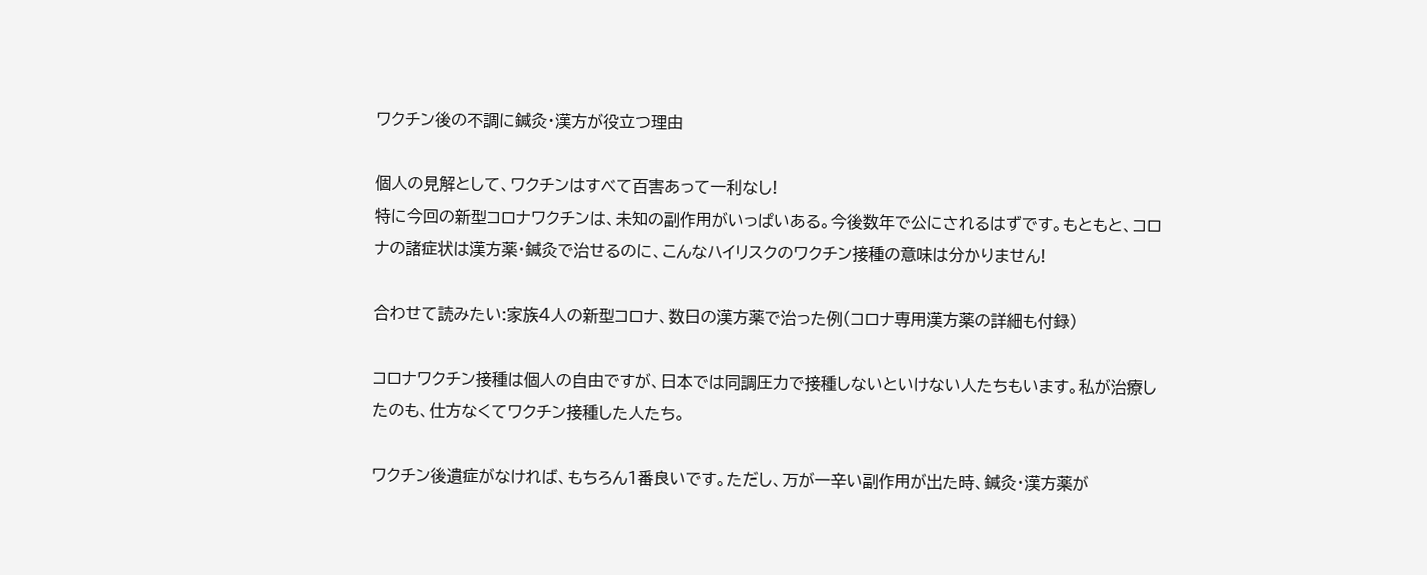ワクチン後の不調に鍼灸・漢方が役立つ理由

個人の見解として、ワクチンはすべて百害あって一利なし!
特に今回の新型コロナワクチンは、未知の副作用がいっぱいある。今後数年で公にされるはずです。もともと、コロナの諸症状は漢方薬・鍼灸で治せるのに、こんなハイリスクのワクチン接種の意味は分かりません!

合わせて読みたい:家族4人の新型コロナ、数日の漢方薬で治った例(コロナ専用漢方薬の詳細も付録)

コロナワクチン接種は個人の自由ですが、日本では同調圧力で接種しないといけない人たちもいます。私が治療したのも、仕方なくてワクチン接種した人たち。

ワクチン後遺症がなければ、もちろん1番良いです。ただし、万が一辛い副作用が出た時、鍼灸・漢方薬が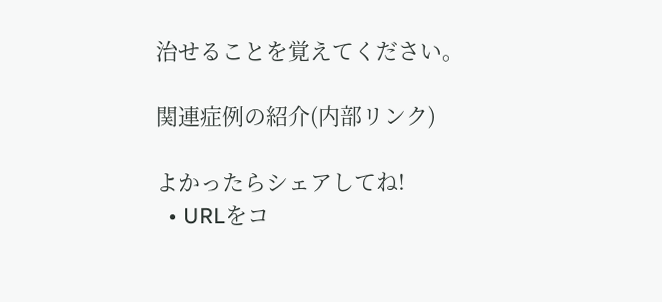治せることを覚えてください。

関連症例の紹介(内部リンク)

よかったらシェアしてね!
  • URLをコ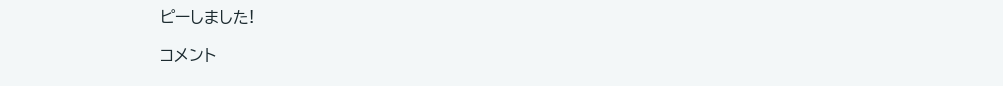ピーしました!

コメント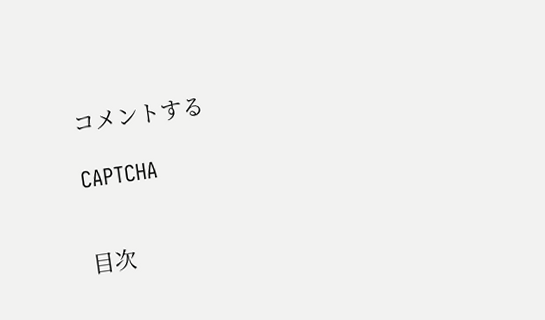コメントする

CAPTCHA


目次